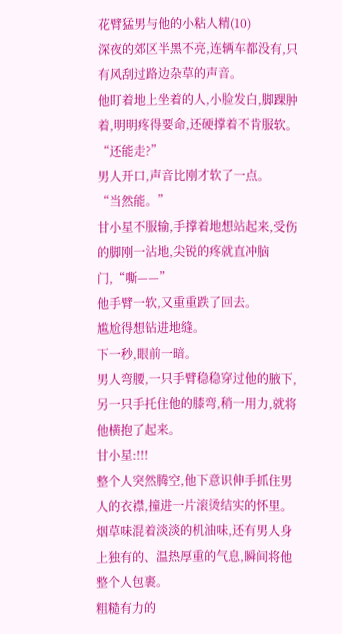花臂猛男与他的小粘人精(10)
深夜的郊区半黑不亮,连辆车都没有,只有风刮过路边杂草的声音。
他盯着地上坐着的人,小脸发白,脚踝肿着,明明疼得要命,还硬撑着不肯服软。
“还能走?”
男人开口,声音比刚才软了一点。
“当然能。”
甘小星不服输,手撑着地想站起来,受伤的脚刚一沾地,尖锐的疼就直冲脑门,“嘶——”
他手臂一软,又重重跌了回去。
尴尬得想钻进地缝。
下一秒,眼前一暗。
男人弯腰,一只手臂稳稳穿过他的腋下,另一只手托住他的膝弯,稍一用力,就将他横抱了起来。
甘小星:!!!
整个人突然腾空,他下意识伸手抓住男人的衣襟,撞进一片滚烫结实的怀里。
烟草味混着淡淡的机油味,还有男人身上独有的、温热厚重的气息,瞬间将他整个人包裹。
粗糙有力的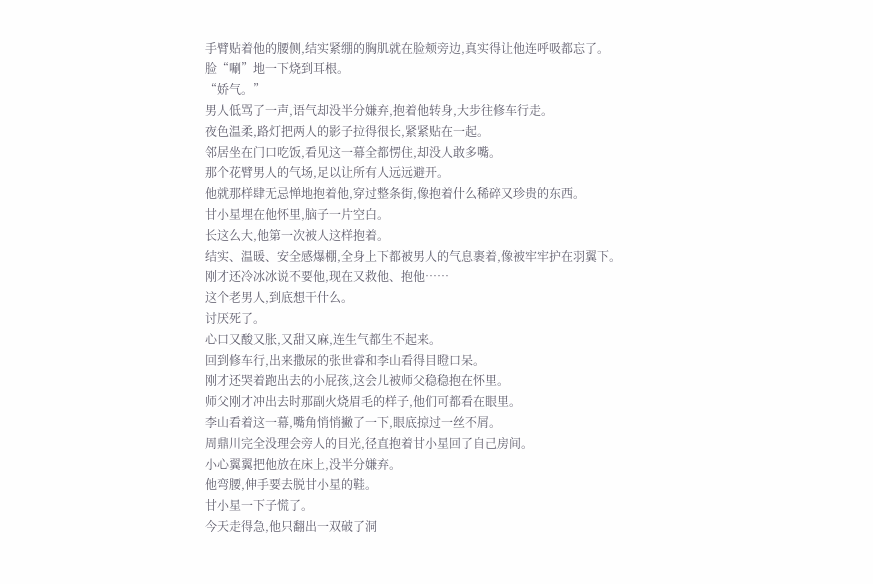手臂贴着他的腰侧,结实紧绷的胸肌就在脸颊旁边,真实得让他连呼吸都忘了。
脸“唰”地一下烧到耳根。
“娇气。”
男人低骂了一声,语气却没半分嫌弃,抱着他转身,大步往修车行走。
夜色温柔,路灯把两人的影子拉得很长,紧紧贴在一起。
邻居坐在门口吃饭,看见这一幕全都愣住,却没人敢多嘴。
那个花臂男人的气场,足以让所有人远远避开。
他就那样肆无忌惮地抱着他,穿过整条街,像抱着什么稀碎又珍贵的东西。
甘小星埋在他怀里,脑子一片空白。
长这么大,他第一次被人这样抱着。
结实、温暖、安全感爆棚,全身上下都被男人的气息裹着,像被牢牢护在羽翼下。
刚才还冷冰冰说不要他,现在又救他、抱他……
这个老男人,到底想干什么。
讨厌死了。
心口又酸又胀,又甜又麻,连生气都生不起来。
回到修车行,出来撒尿的张世睿和李山看得目瞪口呆。
刚才还哭着跑出去的小屁孩,这会儿被师父稳稳抱在怀里。
师父刚才冲出去时那副火烧眉毛的样子,他们可都看在眼里。
李山看着这一幕,嘴角悄悄撇了一下,眼底掠过一丝不屑。
周鼎川完全没理会旁人的目光,径直抱着甘小星回了自己房间。
小心翼翼把他放在床上,没半分嫌弃。
他弯腰,伸手要去脱甘小星的鞋。
甘小星一下子慌了。
今天走得急,他只翻出一双破了洞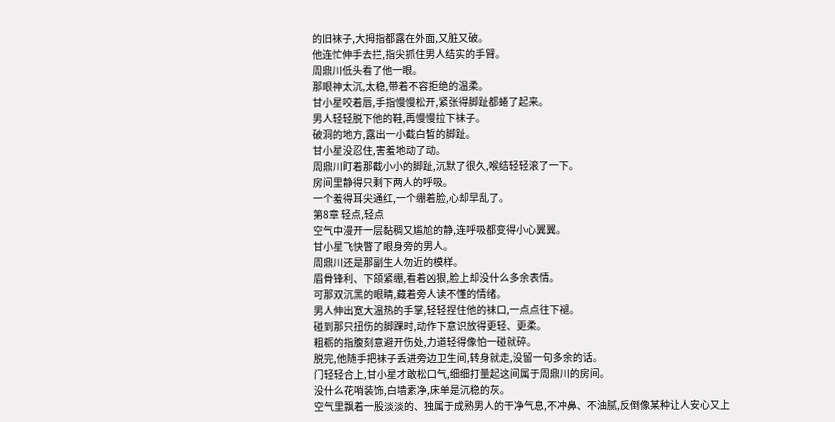的旧袜子,大拇指都露在外面,又脏又破。
他连忙伸手去拦,指尖抓住男人结实的手臂。
周鼎川低头看了他一眼。
那眼神太沉,太稳,带着不容拒绝的温柔。
甘小星咬着唇,手指慢慢松开,紧张得脚趾都蜷了起来。
男人轻轻脱下他的鞋,再慢慢拉下袜子。
破洞的地方,露出一小截白皙的脚趾。
甘小星没忍住,害羞地动了动。
周鼎川盯着那截小小的脚趾,沉默了很久,喉结轻轻滚了一下。
房间里静得只剩下两人的呼吸。
一个羞得耳尖通红,一个绷着脸,心却早乱了。
第8章 轻点,轻点
空气中漫开一层黏稠又尴尬的静,连呼吸都变得小心翼翼。
甘小星飞快瞥了眼身旁的男人。
周鼎川还是那副生人勿近的模样。
眉骨锋利、下颌紧绷,看着凶狠,脸上却没什么多余表情。
可那双沉黑的眼睛,藏着旁人读不懂的情绪。
男人伸出宽大温热的手掌,轻轻捏住他的袜口,一点点往下褪。
碰到那只扭伤的脚踝时,动作下意识放得更轻、更柔。
粗粝的指腹刻意避开伤处,力道轻得像怕一碰就碎。
脱完,他随手把袜子丢进旁边卫生间,转身就走,没留一句多余的话。
门轻轻合上,甘小星才敢松口气,细细打量起这间属于周鼎川的房间。
没什么花哨装饰,白墙素净,床单是沉稳的灰。
空气里飘着一股淡淡的、独属于成熟男人的干净气息,不冲鼻、不油腻,反倒像某种让人安心又上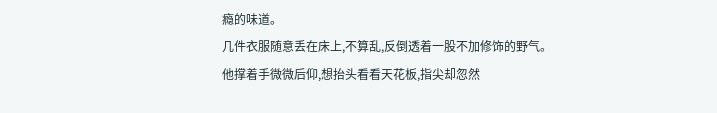瘾的味道。
几件衣服随意丢在床上,不算乱,反倒透着一股不加修饰的野气。
他撑着手微微后仰,想抬头看看天花板,指尖却忽然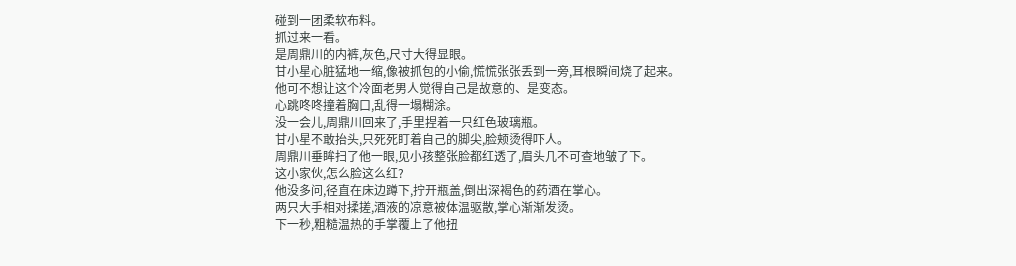碰到一团柔软布料。
抓过来一看。
是周鼎川的内裤,灰色,尺寸大得显眼。
甘小星心脏猛地一缩,像被抓包的小偷,慌慌张张丢到一旁,耳根瞬间烧了起来。
他可不想让这个冷面老男人觉得自己是故意的、是变态。
心跳咚咚撞着胸口,乱得一塌糊涂。
没一会儿,周鼎川回来了,手里捏着一只红色玻璃瓶。
甘小星不敢抬头,只死死盯着自己的脚尖,脸颊烫得吓人。
周鼎川垂眸扫了他一眼,见小孩整张脸都红透了,眉头几不可查地皱了下。
这小家伙,怎么脸这么红?
他没多问,径直在床边蹲下,拧开瓶盖,倒出深褐色的药酒在掌心。
两只大手相对揉搓,酒液的凉意被体温驱散,掌心渐渐发烫。
下一秒,粗糙温热的手掌覆上了他扭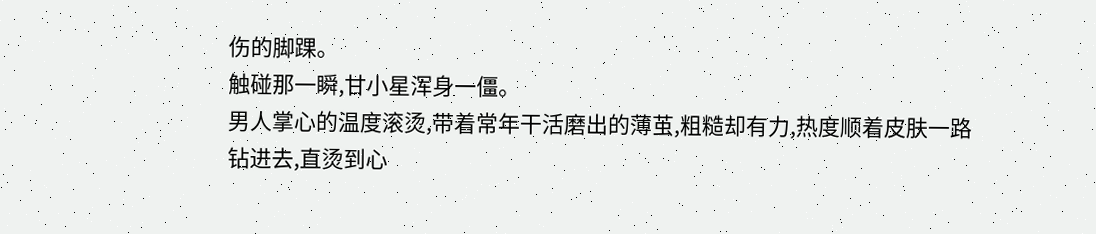伤的脚踝。
触碰那一瞬,甘小星浑身一僵。
男人掌心的温度滚烫,带着常年干活磨出的薄茧,粗糙却有力,热度顺着皮肤一路钻进去,直烫到心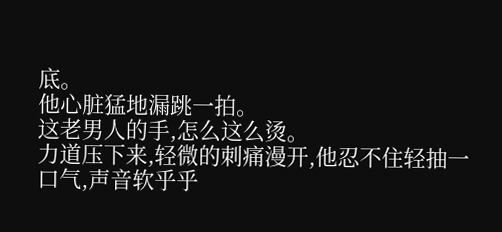底。
他心脏猛地漏跳一拍。
这老男人的手,怎么这么烫。
力道压下来,轻微的刺痛漫开,他忍不住轻抽一口气,声音软乎乎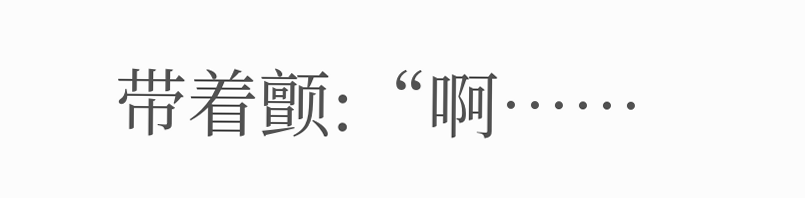带着颤:“啊……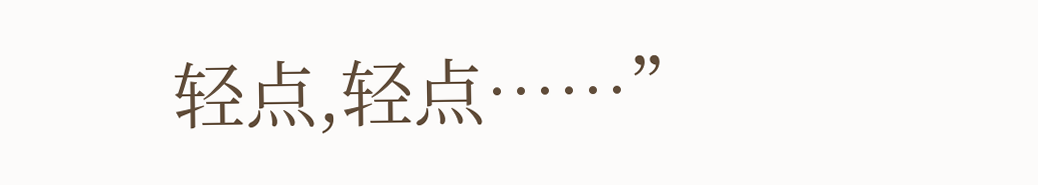轻点,轻点……”